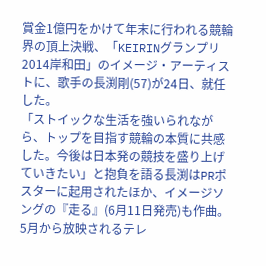賞金1億円をかけて年末に行われる競輪界の頂上決戦、「KEIRINグランプリ2014岸和田」のイメージ・アーティストに、歌手の長渕剛(57)が24日、就任した。
「ストイックな生活を強いられながら、トップを目指す競輪の本質に共感した。今後は日本発の競技を盛り上げていきたい」と抱負を語る長渕はPRポスターに起用されたほか、イメージソングの『走る』(6月11日発売)も作曲。5月から放映されるテレ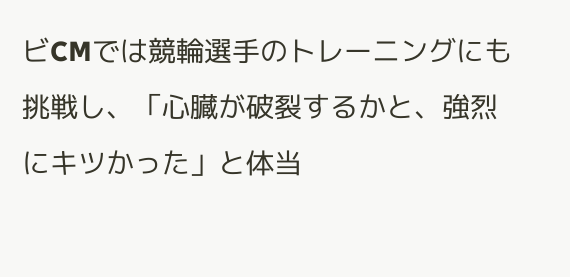ビCMでは競輪選手のトレーニングにも挑戦し、「心臓が破裂するかと、強烈にキツかった」と体当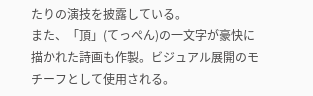たりの演技を披露している。
また、「頂」(てっぺん)の一文字が豪快に描かれた詩画も作製。ビジュアル展開のモチーフとして使用される。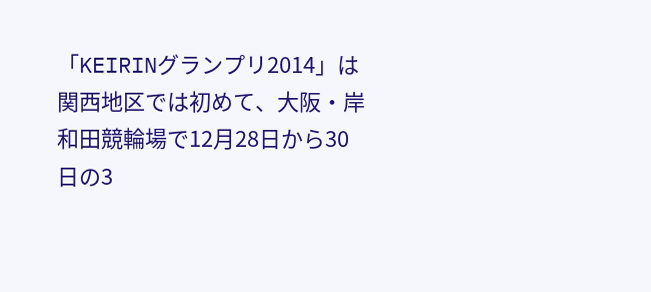「KEIRINグランプリ2014」は関西地区では初めて、大阪・岸和田競輪場で12月28日から30日の3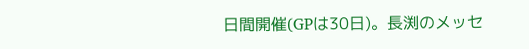日間開催(GPは30日)。長渕のメッセ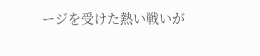ージを受けた熱い戦いが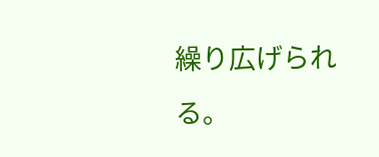繰り広げられる。